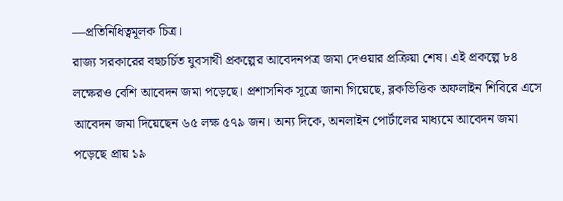—প্রতিনিধিত্বমূলক চিত্র।
রাজ্য সরকারের বহুচর্চিত যুবসাথী প্রকল্পের আবেদনপত্র জমা দেওয়ার প্রক্রিয়া শেষ। এই প্রকল্পে ৮৪ লক্ষেরও বেশি আবেদন জমা পড়েছে। প্রশাসনিক সূত্রে জানা গিয়েছে, ব্লকভিত্তিক অফলাইন শিবিরে এসে আবেদন জমা দিয়েছেন ৬৫ লক্ষ ৫৭৯ জন। অন্য দিকে, অনলাইন পোর্টালের মাধ্যমে আবেদন জমা পড়েছে প্রায় ১৯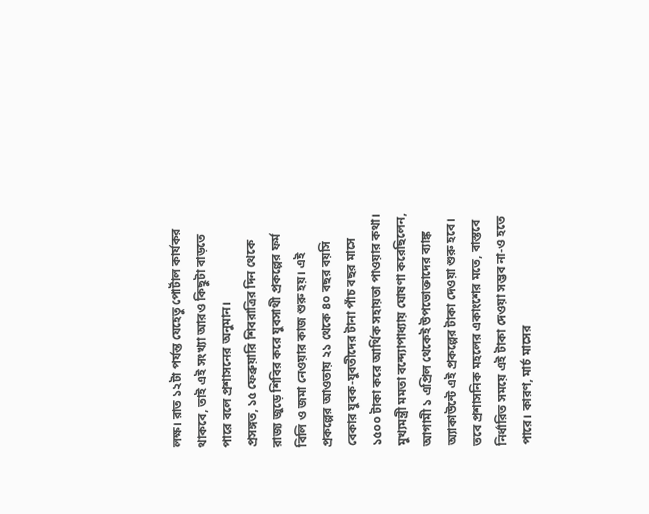লক্ষ। রাত ১২টা পর্যন্ত যেহেতু পোর্টাল কার্যকর থাকবে, তাই এই সংখ্যা আরও কিছুটা বাড়তে পারে বলে প্রশাসনের অনুমান।
প্রসঙ্গত, ১৫ ফেব্রুয়ারি শিবরাত্রির দিন থেকে রাজ্য জুড়ে শিবির করে যুবসাথী প্রকল্পের ফর্ম বিলি ও জমা নেওয়ার কাজ শুরু হয়। এই প্রকল্পের আওতায় ২১ থেকে ৪০ বছর বয়সি বেকার যুবক-যুবতীদের টানা পাঁচ বছর মাসে ১৫০০ টাকা করে আর্থিক সহায়তা পাওয়ার কথা। মুখ্যমন্ত্রী মমতা বন্দ্যোপাধ্যায় ঘোষণা করেছিলেন, আগামী ১ এপ্রিল থেকেই উপভোক্তাদের ব্যাঙ্ক অ্যাকাউন্টে এই প্রকল্পের টাকা দেওয়া শুরু হবে। তবে প্রশাসনিক মহলের একাংশের মতে, বাস্তবে নির্ধারিত সময়ে এই টাকা দেওয়া সম্ভব না-ও হতে পারে। কারণ, মার্চ মাসের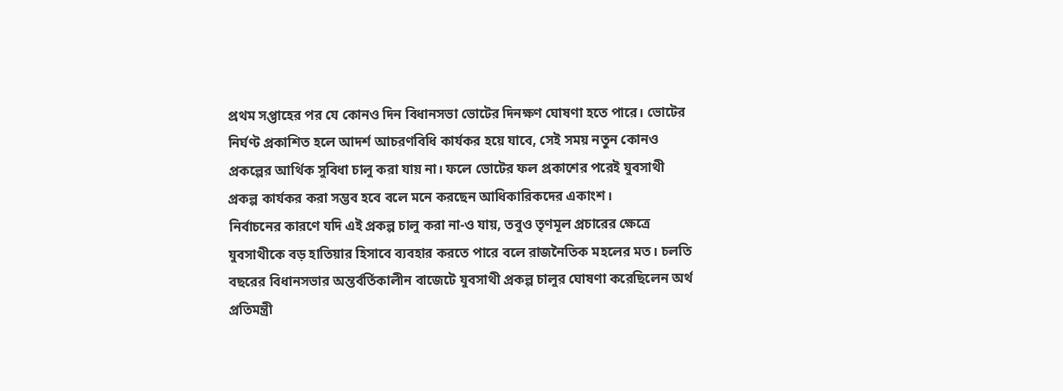প্রথম সপ্তাহের পর যে কোনও দিন বিধানসভা ভোটের দিনক্ষণ ঘোষণা হতে পারে। ভোটের নির্ঘণ্ট প্রকাশিত হলে আদর্শ আচরণবিধি কার্যকর হয়ে যাবে, সেই সময় নতুন কোনও প্রকল্পের আর্থিক সুবিধা চালু করা যায় না। ফলে ভোটের ফল প্রকাশের পরেই যুবসাথী প্রকল্প কার্যকর করা সম্ভব হবে বলে মনে করছেন আধিকারিকদের একাংশ।
নির্বাচনের কারণে যদি এই প্রকল্প চালু করা না-ও যায়, তবুও তৃণমূল প্রচারের ক্ষেত্রে যুবসাথীকে বড় হাতিয়ার হিসাবে ব্যবহার করতে পারে বলে রাজনৈতিক মহলের মত। চলতি বছরের বিধানসভার অন্তর্বর্তিকালীন বাজেটে যুবসাথী প্রকল্প চালুর ঘোষণা করেছিলেন অর্থ প্রতিমন্ত্রী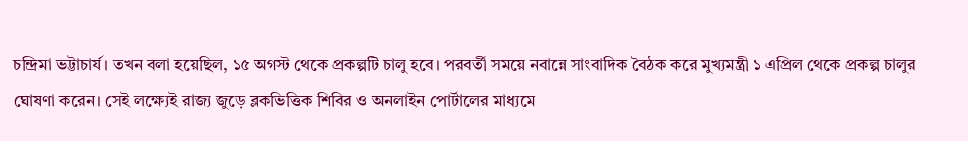চন্দ্রিমা ভট্টাচার্য। তখন বলা হয়েছিল, ১৫ অগস্ট থেকে প্রকল্পটি চালু হবে। পরবর্তী সময়ে নবান্নে সাংবাদিক বৈঠক করে মুখ্যমন্ত্রী ১ এপ্রিল থেকে প্রকল্প চালুর ঘোষণা করেন। সেই লক্ষ্যেই রাজ্য জুড়ে ব্লকভিত্তিক শিবির ও অনলাইন পোর্টালের মাধ্যমে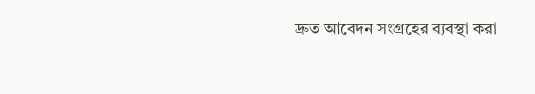দ্রুত আবেদন সংগ্রহের ব্যবস্থা করা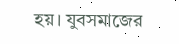হয়। যুবসমাজের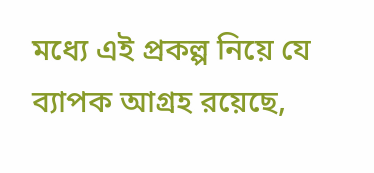মধ্যে এই প্রকল্প নিয়ে যে ব্যাপক আগ্রহ রয়েছে,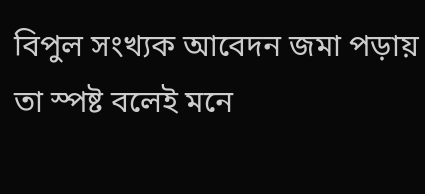বিপুল সংখ্যক আবেদন জমা পড়ায় তা স্পষ্ট বলেই মনে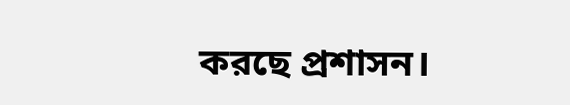করছে প্রশাসন।